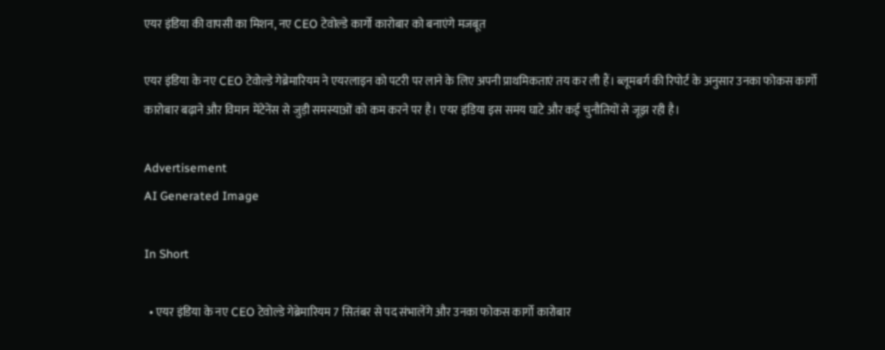एयर इंडिया की वापसी का मिशन, नए CEO टेवोल्डे कार्गो कारोबार को बनाएंगे मजबूत

एयर इंडिया के नए CEO टेवोल्डे गेब्रेमारियम ने एयरलाइन को पटरी पर लाने के लिए अपनी प्राथमिकताएं तय कर ली हैं। ब्लूमबर्ग की रिपोर्ट के अनुसार उनका फोकस कार्गो कारोबार बढ़ाने और विमान मेंटेनेंस से जुड़ी समस्याओं को कम करने पर है। एयर इंडिया इस समय घाटे और कई चुनौतियों से जूझ रही है।

Advertisement
AI Generated Image

In Short

  • एयर इंडिया के नए CEO टेवोल्डे गेब्रेमारियम 7 सितंबर से पद संभालेंगे और उनका फोकस कार्गो कारोबार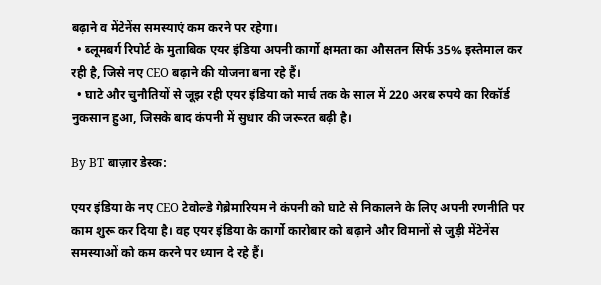बढ़ाने व मेंटेनेंस समस्याएं कम करने पर रहेगा।
  • ब्लूमबर्ग रिपोर्ट के मुताबिक एयर इंडिया अपनी कार्गो क्षमता का औसतन सिर्फ 35% इस्तेमाल कर रही है, जिसे नए CEO बढ़ाने की योजना बना रहे हैं।
  • घाटे और चुनौतियों से जूझ रही एयर इंडिया को मार्च तक के साल में 220 अरब रुपये का रिकॉर्ड नुकसान हुआ, जिसके बाद कंपनी में सुधार की जरूरत बढ़ी है।

By BT बाज़ार डेस्क:

एयर इंडिया के नए CEO टेवोल्डे गेब्रेमारियम ने कंपनी को घाटे से निकालने के लिए अपनी रणनीति पर काम शुरू कर दिया है। वह एयर इंडिया के कार्गो कारोबार को बढ़ाने और विमानों से जुड़ी मेंटेनेंस समस्याओं को कम करने पर ध्यान दे रहे हैं।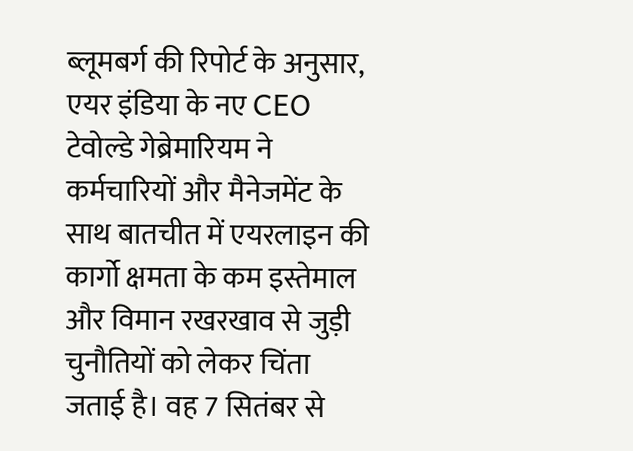ब्लूमबर्ग की रिपोर्ट के अनुसार, एयर इंडिया के नए CEO टेवोल्डे गेब्रेमारियम ने कर्मचारियों और मैनेजमेंट के साथ बातचीत में एयरलाइन की कार्गो क्षमता के कम इस्तेमाल और विमान रखरखाव से जुड़ी चुनौतियों को लेकर चिंता जताई है। वह 7 सितंबर से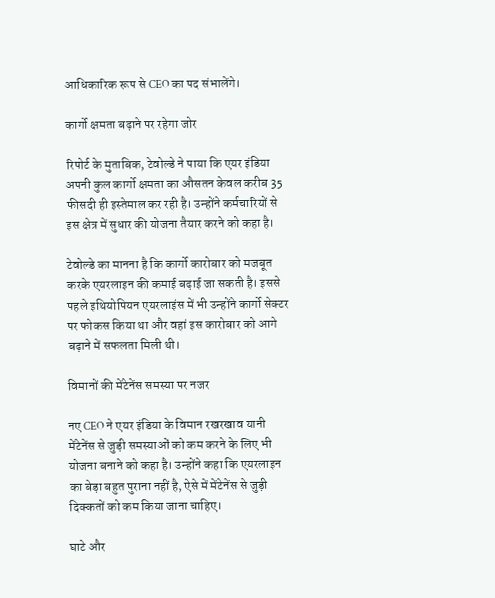आधिकारिक रूप से CEO का पद संभालेंगे।

कार्गो क्षमता बढ़ाने पर रहेगा जोर

रिपोर्ट के मुताबिक, टेवोल्डे ने पाया कि एयर इंडिया अपनी कुल कार्गो क्षमता का औसतन केवल करीब 35 फीसदी ही इस्तेमाल कर रही है। उन्होंने कर्मचारियों से इस क्षेत्र में सुधार की योजना तैयार करने को कहा है।

टेवोल्डे का मानना है कि कार्गो कारोबार को मजबूत करके एयरलाइन की कमाई बढ़ाई जा सकती है। इससे पहले इथियोपियन एयरलाइंस में भी उन्होंने कार्गो सेक्टर पर फोकस किया था और वहां इस कारोबार को आगे बढ़ाने में सफलता मिली थी।

विमानों की मेंटेनेंस समस्या पर नजर

नए CEO ने एयर इंडिया के विमान रखरखाव यानी मेंटेनेंस से जुड़ी समस्याओं को कम करने के लिए भी योजना बनाने को कहा है। उन्होंने कहा कि एयरलाइन का बेड़ा बहुत पुराना नहीं है, ऐसे में मेंटेनेंस से जुड़ी दिक्कतों को कम किया जाना चाहिए।

घाटे और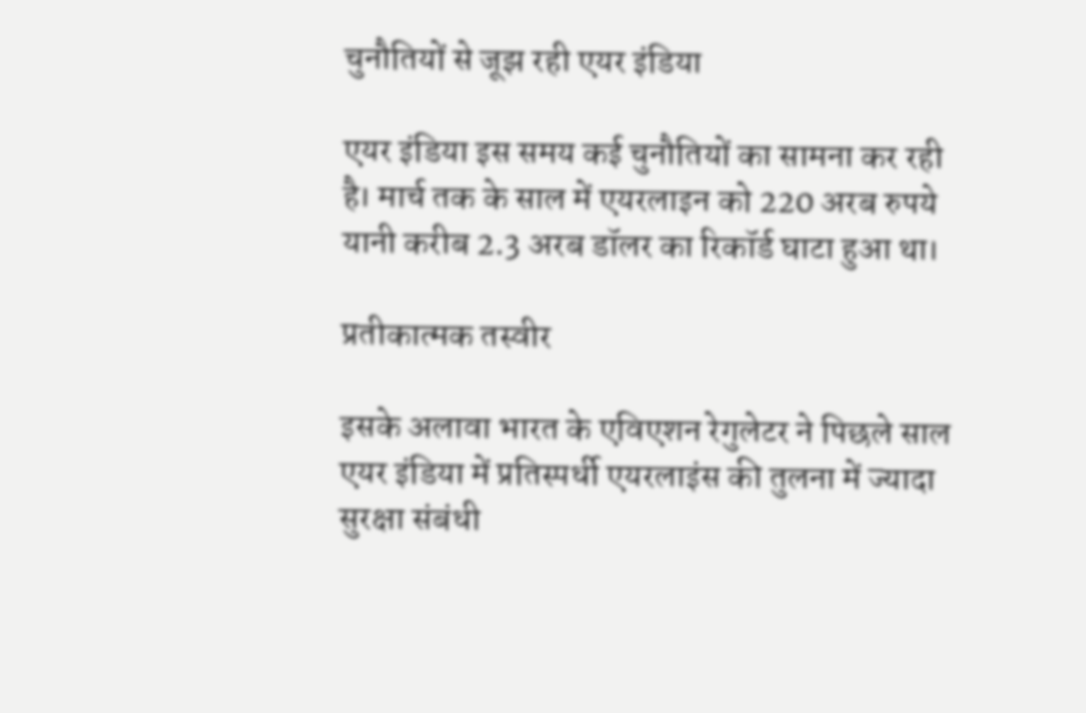चुनौतियों से जूझ रही एयर इंडिया

एयर इंडिया इस समय कई चुनौतियों का सामना कर रही है। मार्च तक के साल में एयरलाइन को 220 अरब रुपये यानी करीब 2.3 अरब डॉलर का रिकॉर्ड घाटा हुआ था।

प्रतीकात्मक तस्वीर

इसके अलावा भारत के एविएशन रेगुलेटर ने पिछले साल एयर इंडिया में प्रतिस्पर्धी एयरलाइंस की तुलना में ज्यादा सुरक्षा संबंधी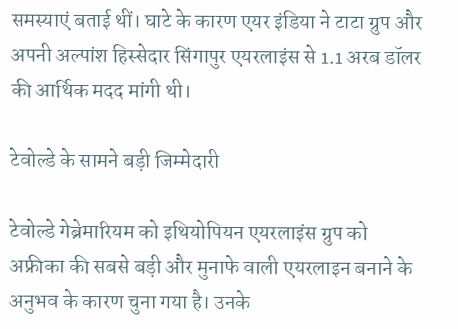समस्याएं बताई थीं। घाटे के कारण एयर इंडिया ने टाटा ग्रुप और अपनी अल्पांश हिस्सेदार सिंगापुर एयरलाइंस से 1.1 अरब डॉलर की आर्थिक मदद मांगी थी।

टेवोल्डे के सामने बड़ी जिम्मेदारी

टेवोल्डे गेब्रेमारियम को इथियोपियन एयरलाइंस ग्रुप को अफ्रीका की सबसे बड़ी और मुनाफे वाली एयरलाइन बनाने के अनुभव के कारण चुना गया है। उनके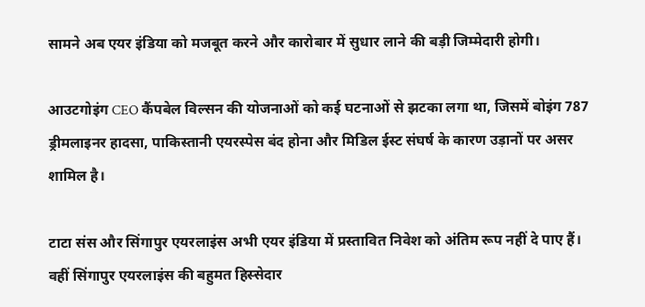सामने अब एयर इंडिया को मजबूत करने और कारोबार में सुधार लाने की बड़ी जिम्मेदारी होगी।

आउटगोइंग CEO कैंपबेल विल्सन की योजनाओं को कई घटनाओं से झटका लगा था, जिसमें बोइंग 787 ड्रीमलाइनर हादसा, पाकिस्तानी एयरस्पेस बंद होना और मिडिल ईस्ट संघर्ष के कारण उड़ानों पर असर शामिल है।

टाटा संस और सिंगापुर एयरलाइंस अभी एयर इंडिया में प्रस्तावित निवेश को अंतिम रूप नहीं दे पाए हैं। वहीं सिंगापुर एयरलाइंस की बहुमत हिस्सेदार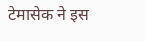टेमासेक ने इस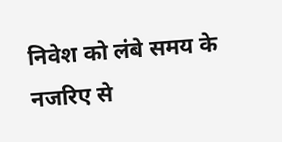निवेश को लंबे समय के नजरिए से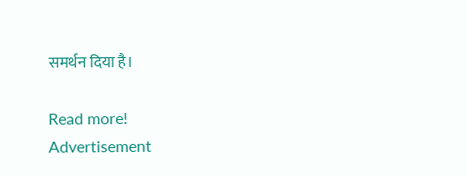समर्थन दिया है।

Read more!
Advertisement